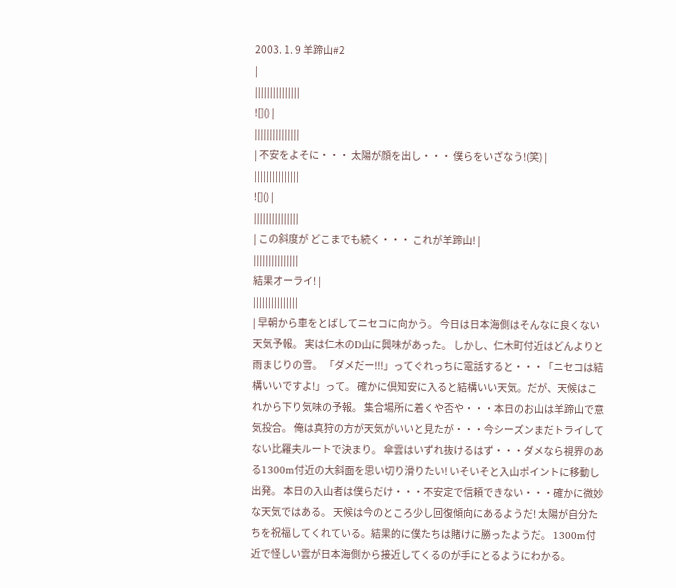2003. 1. 9 羊蹄山#2
|
|||||||||||||||
![]() |
|||||||||||||||
| 不安をよそに・・・ 太陽が顔を出し・・・ 僕らをいざなう!(笑) |
|||||||||||||||
![]() |
|||||||||||||||
| この斜度が どこまでも続く・・・ これが羊蹄山! |
|||||||||||||||
結果オーライ! |
|||||||||||||||
| 早朝から車をとばしてニセコに向かう。 今日は日本海側はそんなに良くない天気予報。 実は仁木のD山に興味があった。 しかし、仁木町付近はどんよりと雨まじりの雪。 「ダメだー!!!」ってぐれっちに電話すると・・・「ニセコは結構いいですよ!」って。 確かに倶知安に入ると結構いい天気。だが、天候はこれから下り気味の予報。 集合場所に着くや否や・・・本日のお山は羊蹄山で意気投合。 俺は真狩の方が天気がいいと見たが・・・今シーズンまだトライしてない比羅夫ルートで決まり。 傘雲はいずれ抜けるはず・・・ダメなら視界のある1300m付近の大斜面を思い切り滑りたい! いそいそと入山ポイントに移動し出発。 本日の入山者は僕らだけ・・・不安定で信頼できない・・・確かに微妙な天気ではある。 天候は今のところ少し回復傾向にあるようだ! 太陽が自分たちを祝福してくれている。結果的に僕たちは賭けに勝ったようだ。 1300m付近で怪しい雲が日本海側から接近してくるのが手にとるようにわかる。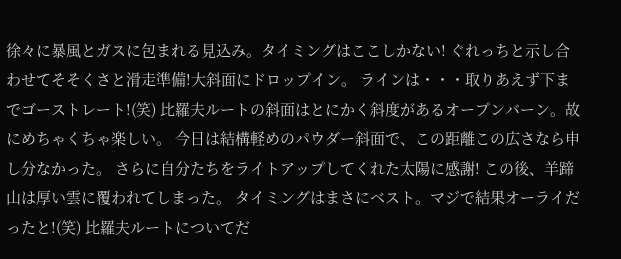徐々に暴風とガスに包まれる見込み。タイミングはここしかない! ぐれっちと示し合わせてそそくさと滑走準備!大斜面にドロップイン。 ラインは・・・取りあえず下までゴーストレート!(笑) 比羅夫ルートの斜面はとにかく斜度があるオープンバーン。故にめちゃくちゃ楽しい。 今日は結構軽めのパウダー斜面で、この距離この広さなら申し分なかった。 さらに自分たちをライトアップしてくれた太陽に感謝! この後、羊蹄山は厚い雲に覆われてしまった。 タイミングはまさにベスト。マジで結果オーライだったと!(笑) 比羅夫ルートについてだ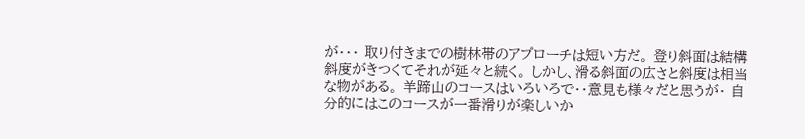が・・・ 取り付きまでの樹林帯のアプローチは短い方だ。 登り斜面は結構斜度がきつくてそれが延々と続く。 しかし、滑る斜面の広さと斜度は相当な物がある。 羊蹄山のコースはいろいろで・・意見も様々だと思うが・ 自分的にはこのコースが一番滑りが楽しいか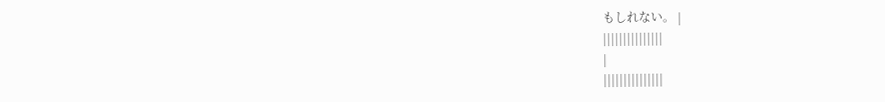もしれない。 |
|||||||||||||||
|
|||||||||||||||